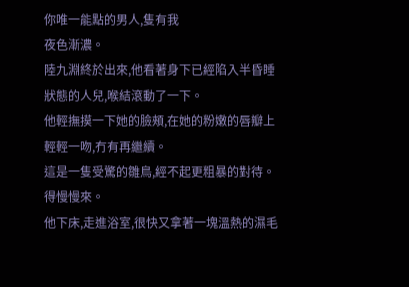你唯一能點的男人,隻有我
夜色漸濃。
陸九淵終於出來,他看著身下已經陷入半昏睡狀態的人兒,喉結滾動了一下。
他輕撫摸一下她的臉頰,在她的粉嫩的唇瓣上輕輕一吻,冇有再繼續。
這是一隻受驚的雛鳥,經不起更粗暴的對待。
得慢慢來。
他下床,走進浴室,很快又拿著一塊溫熱的濕毛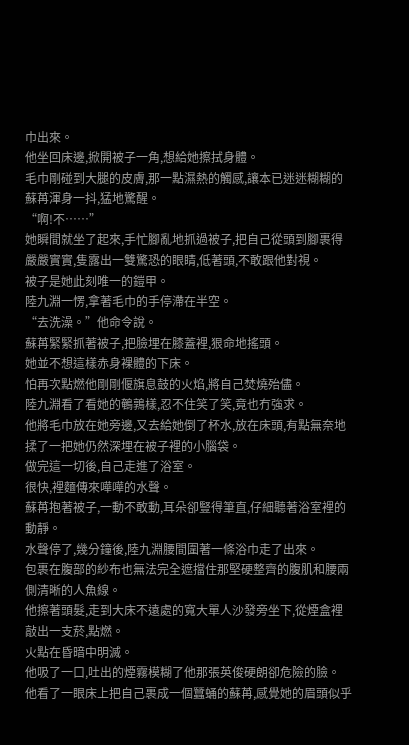巾出來。
他坐回床邊,掀開被子一角,想給她擦拭身體。
毛巾剛碰到大腿的皮膚,那一點濕熱的觸感,讓本已迷迷糊糊的蘇苒渾身一抖,猛地驚醒。
“啊!不……”
她瞬間就坐了起來,手忙腳亂地抓過被子,把自己從頭到腳裹得嚴嚴實實,隻露出一雙驚恐的眼睛,低著頭,不敢跟他對視。
被子是她此刻唯一的鎧甲。
陸九淵一愣,拿著毛巾的手停滯在半空。
“去洗澡。”他命令說。
蘇苒緊緊抓著被子,把臉埋在膝蓋裡,狠命地搖頭。
她並不想這樣赤身裸體的下床。
怕再次點燃他剛剛偃旗息鼓的火焰,將自己焚燒殆儘。
陸九淵看了看她的鵪鶉樣,忍不住笑了笑,竟也冇強求。
他將毛巾放在她旁邊,又去給她倒了杯水,放在床頭,有點無奈地揉了一把她仍然深埋在被子裡的小腦袋。
做完這一切後,自己走進了浴室。
很快,裡麵傳來嘩嘩的水聲。
蘇苒抱著被子,一動不敢動,耳朵卻豎得筆直,仔細聽著浴室裡的動靜。
水聲停了,幾分鐘後,陸九淵腰間圍著一條浴巾走了出來。
包裹在腹部的紗布也無法完全遮擋住那堅硬整齊的腹肌和腰兩側清晰的人魚線。
他擦著頭髮,走到大床不遠處的寬大單人沙發旁坐下,從煙盒裡敲出一支菸,點燃。
火點在昏暗中明滅。
他吸了一口,吐出的煙霧模糊了他那張英俊硬朗卻危險的臉。
他看了一眼床上把自己裹成一個蠶蛹的蘇苒,感覺她的眉頭似乎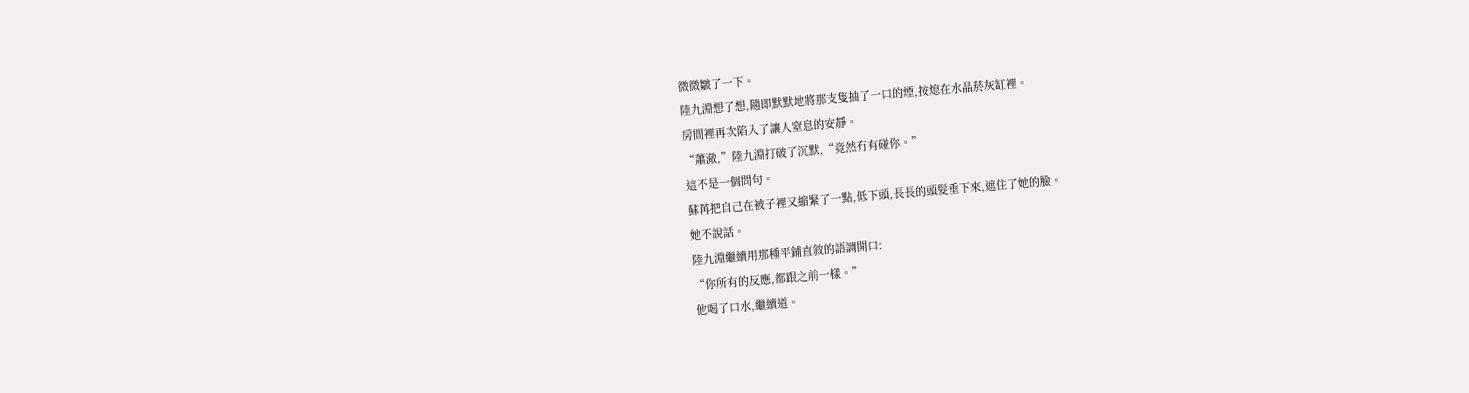微微皺了一下。
陸九淵想了想,隨即默默地將那支隻抽了一口的煙,按熄在水晶菸灰缸裡。
房間裡再次陷入了讓人窒息的安靜。
“蕭澈,”陸九淵打破了沉默,“竟然冇有碰你。”
這不是一個問句。
蘇苒把自己在被子裡又縮緊了一點,低下頭,長長的頭髮垂下來,遮住了她的臉。
她不說話。
陸九淵繼續用那種平鋪直敘的語調開口:
“你所有的反應,都跟之前一樣。”
他喝了口水,繼續道。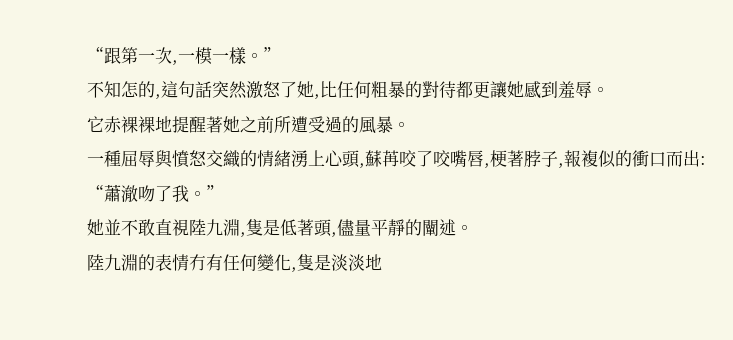“跟第一次,一模一樣。”
不知怎的,這句話突然激怒了她,比任何粗暴的對待都更讓她感到羞辱。
它赤裸裸地提醒著她之前所遭受過的風暴。
一種屈辱與憤怒交織的情緒湧上心頭,蘇苒咬了咬嘴唇,梗著脖子,報複似的衝口而出:
“蕭澈吻了我。”
她並不敢直視陸九淵,隻是低著頭,儘量平靜的闡述。
陸九淵的表情冇有任何變化,隻是淡淡地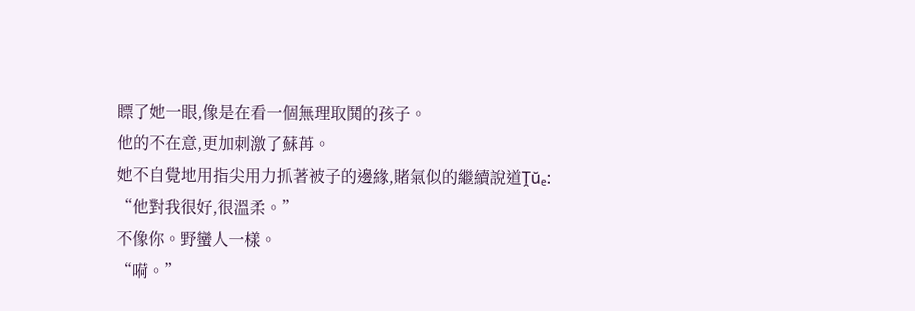瞟了她一眼,像是在看一個無理取鬨的孩子。
他的不在意,更加刺激了蘇苒。
她不自覺地用指尖用力抓著被子的邊緣,賭氣似的繼續說道Ṱŭₑ:
“他對我很好,很溫柔。”
不像你。野蠻人一樣。
“嗬。”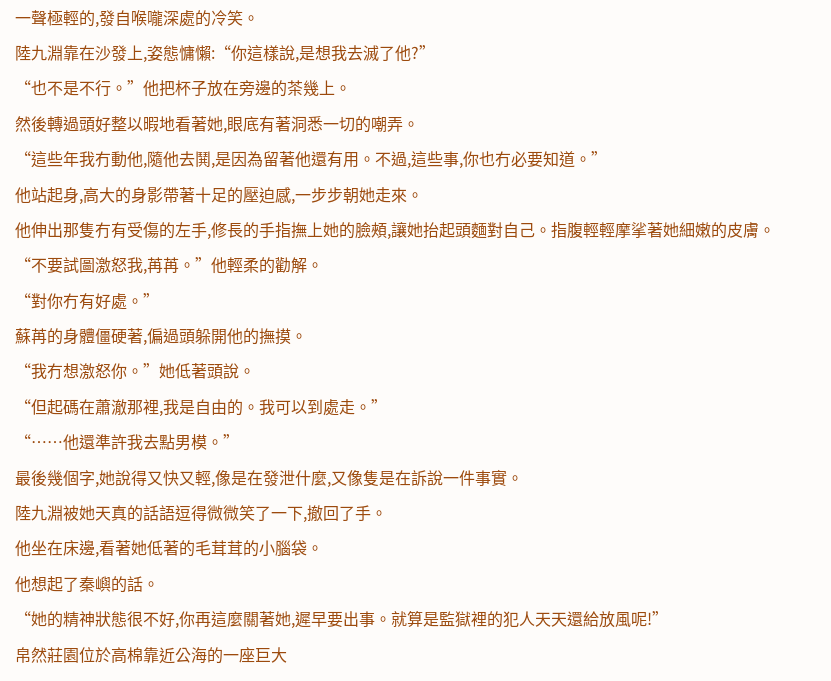一聲極輕的,發自喉嚨深處的冷笑。
陸九淵靠在沙發上,姿態慵懶:“你這樣說,是想我去滅了他?”
“也不是不行。”他把杯子放在旁邊的茶幾上。
然後轉過頭好整以暇地看著她,眼底有著洞悉一切的嘲弄。
“這些年我冇動他,隨他去鬨,是因為留著他還有用。不過,這些事,你也冇必要知道。”
他站起身,高大的身影帶著十足的壓迫感,一步步朝她走來。
他伸出那隻冇有受傷的左手,修長的手指撫上她的臉頰,讓她抬起頭麵對自己。指腹輕輕摩挲著她細嫩的皮膚。
“不要試圖激怒我,苒苒。”他輕柔的勸解。
“對你冇有好處。”
蘇苒的身體僵硬著,偏過頭躲開他的撫摸。
“我冇想激怒你。”她低著頭說。
“但起碼在蕭澈那裡,我是自由的。我可以到處走。”
“……他還準許我去點男模。”
最後幾個字,她說得又快又輕,像是在發泄什麼,又像隻是在訴說一件事實。
陸九淵被她天真的話語逗得微微笑了一下,撤回了手。
他坐在床邊,看著她低著的毛茸茸的小腦袋。
他想起了秦嶼的話。
“她的精神狀態很不好,你再這麼關著她,遲早要出事。就算是監獄裡的犯人天天還給放風呢!”
帛然莊園位於高棉靠近公海的一座巨大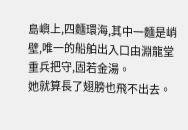島嶼上,四麵環海,其中一麵是峭壁,唯一的船舶出入口由淵龍堂重兵把守,固若金湯。
她就算長了翅膀也飛不出去。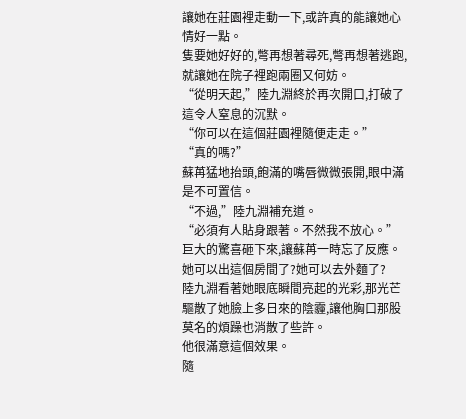讓她在莊園裡走動一下,或許真的能讓她心情好一點。
隻要她好好的,彆再想著尋死,彆再想著逃跑,就讓她在院子裡跑兩圈又何妨。
“從明天起,”陸九淵終於再次開口,打破了這令人窒息的沉默。
“你可以在這個莊園裡隨便走走。”
“真的嗎?”
蘇苒猛地抬頭,飽滿的嘴唇微微張開,眼中滿是不可置信。
“不過,”陸九淵補充道。
“必須有人貼身跟著。不然我不放心。”
巨大的驚喜砸下來,讓蘇苒一時忘了反應。
她可以出這個房間了?她可以去外麵了?
陸九淵看著她眼底瞬間亮起的光彩,那光芒驅散了她臉上多日來的陰霾,讓他胸口那股莫名的煩躁也消散了些許。
他很滿意這個效果。
隨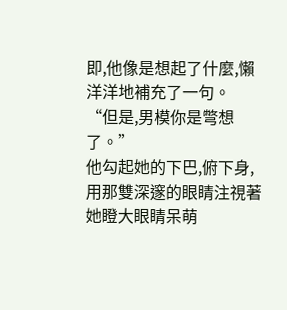即,他像是想起了什麼,懶洋洋地補充了一句。
“但是,男模你是彆想了。”
他勾起她的下巴,俯下身,用那雙深邃的眼睛注視著她瞪大眼睛呆萌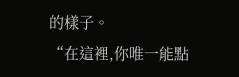的樣子。
“在這裡,你唯一能點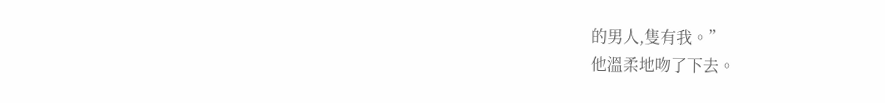的男人,隻有我。”
他溫柔地吻了下去。